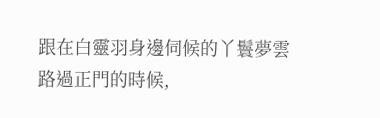跟在白靈羽身邊伺候的丫鬟夢雲路過正門的時候,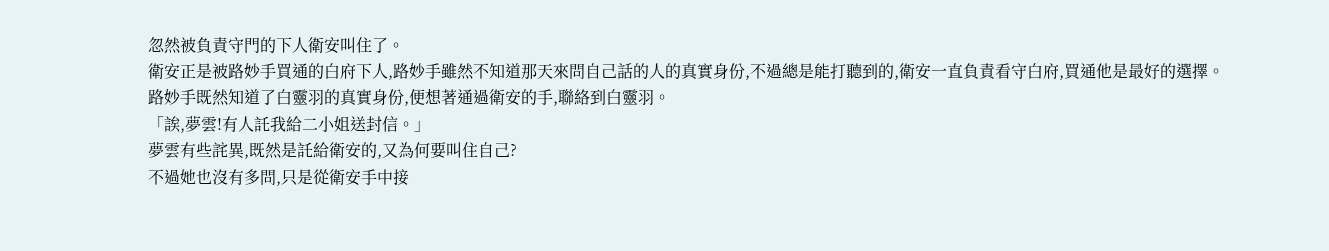忽然被負責守門的下人衛安叫住了。
衛安正是被路妙手買通的白府下人,路妙手雖然不知道那天來問自己話的人的真實身份,不過總是能打聽到的,衛安一直負責看守白府,買通他是最好的選擇。
路妙手既然知道了白靈羽的真實身份,便想著通過衛安的手,聯絡到白靈羽。
「誒,夢雲!有人託我給二小姐送封信。」
夢雲有些詫異,既然是託給衛安的,又為何要叫住自己?
不過她也沒有多問,只是從衛安手中接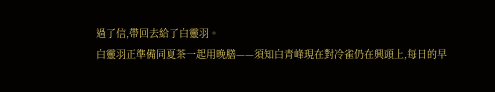過了信,帶回去給了白靈羽。
白靈羽正準備同夏茶一起用晚膳——須知白青峰現在對冷雀仍在興頭上,每日的早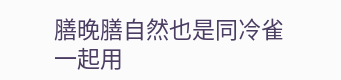膳晚膳自然也是同冷雀一起用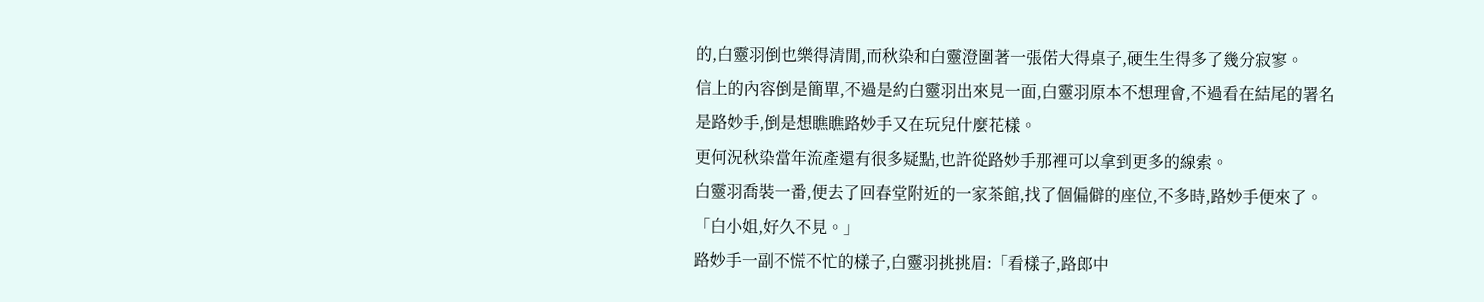的,白靈羽倒也樂得清閒,而秋染和白靈澄圍著一張偌大得桌子,硬生生得多了幾分寂寥。
信上的內容倒是簡單,不過是約白靈羽出來見一面,白靈羽原本不想理會,不過看在結尾的署名是路妙手,倒是想瞧瞧路妙手又在玩兒什麼花樣。
更何況秋染當年流產還有很多疑點,也許從路妙手那裡可以拿到更多的線索。
白靈羽喬裝一番,便去了回春堂附近的一家茶館,找了個偏僻的座位,不多時,路妙手便來了。
「白小姐,好久不見。」
路妙手一副不慌不忙的樣子,白靈羽挑挑眉:「看樣子,路郎中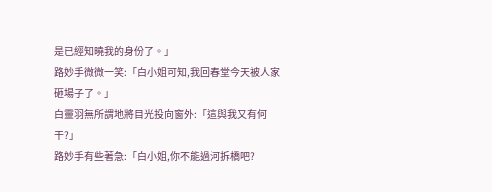是已經知曉我的身份了。」
路妙手微微一笑:「白小姐可知,我回春堂今天被人家砸場子了。」
白靈羽無所謂地將目光投向窗外:「這與我又有何干?」
路妙手有些著急:「白小姐,你不能過河拆橋吧?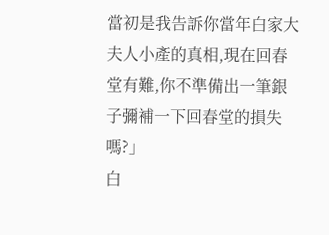當初是我告訴你當年白家大夫人小產的真相,現在回春堂有難,你不準備出一筆銀子彌補一下回春堂的損失嗎?」
白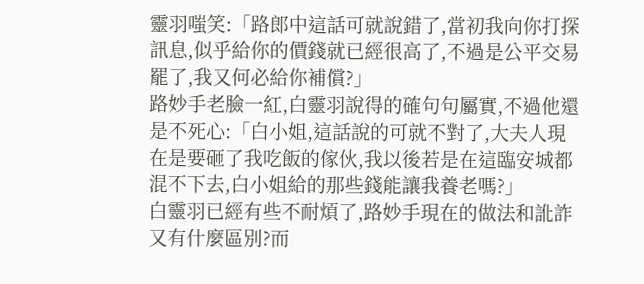靈羽嗤笑:「路郎中這話可就說錯了,當初我向你打探訊息,似乎給你的價錢就已經很高了,不過是公平交易罷了,我又何必給你補償?」
路妙手老臉一紅,白靈羽說得的確句句屬實,不過他還是不死心:「白小姐,這話說的可就不對了,大夫人現在是要砸了我吃飯的傢伙,我以後若是在這臨安城都混不下去,白小姐給的那些錢能讓我養老嗎?」
白靈羽已經有些不耐煩了,路妙手現在的做法和訛詐又有什麼區別?而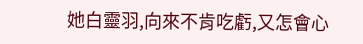她白靈羽,向來不肯吃虧,又怎會心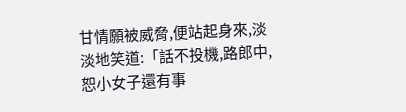甘情願被威脅,便站起身來,淡淡地笑道:「話不投機,路郎中,恕小女子還有事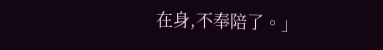在身,不奉陪了。」